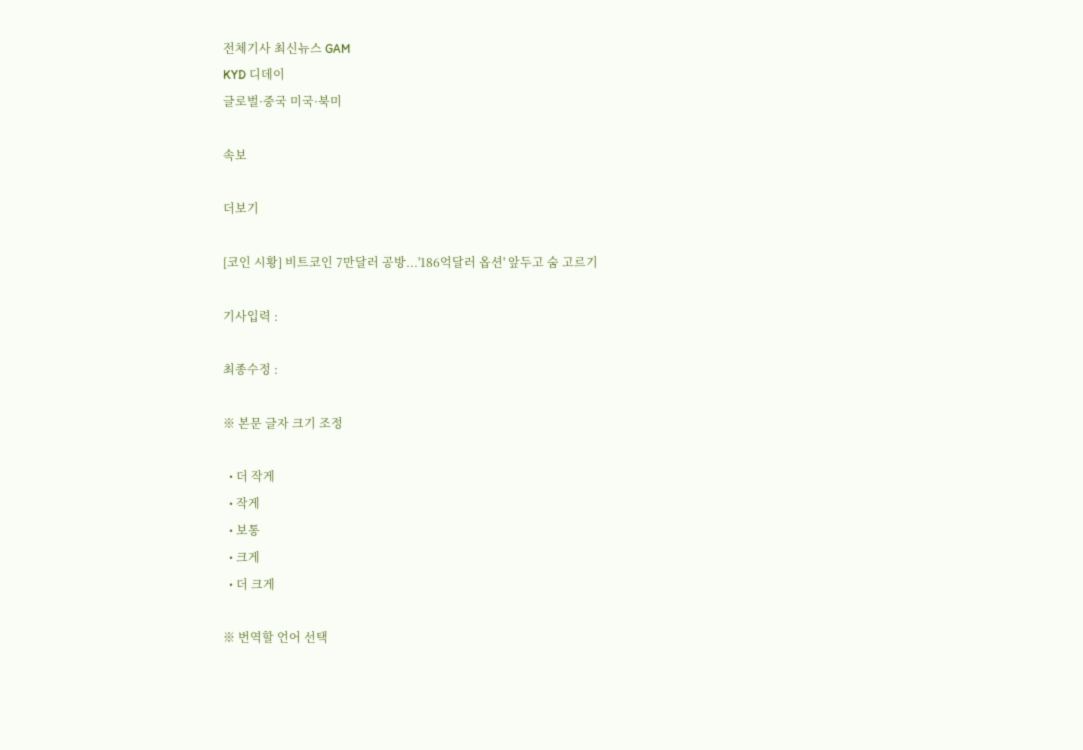전체기사 최신뉴스 GAM
KYD 디데이
글로벌·중국 미국·북미

속보

더보기

[코인 시황] 비트코인 7만달러 공방...'186억달러 옵션' 앞두고 숨 고르기

기사입력 :

최종수정 :

※ 본문 글자 크기 조정

  • 더 작게
  • 작게
  • 보통
  • 크게
  • 더 크게

※ 번역할 언어 선택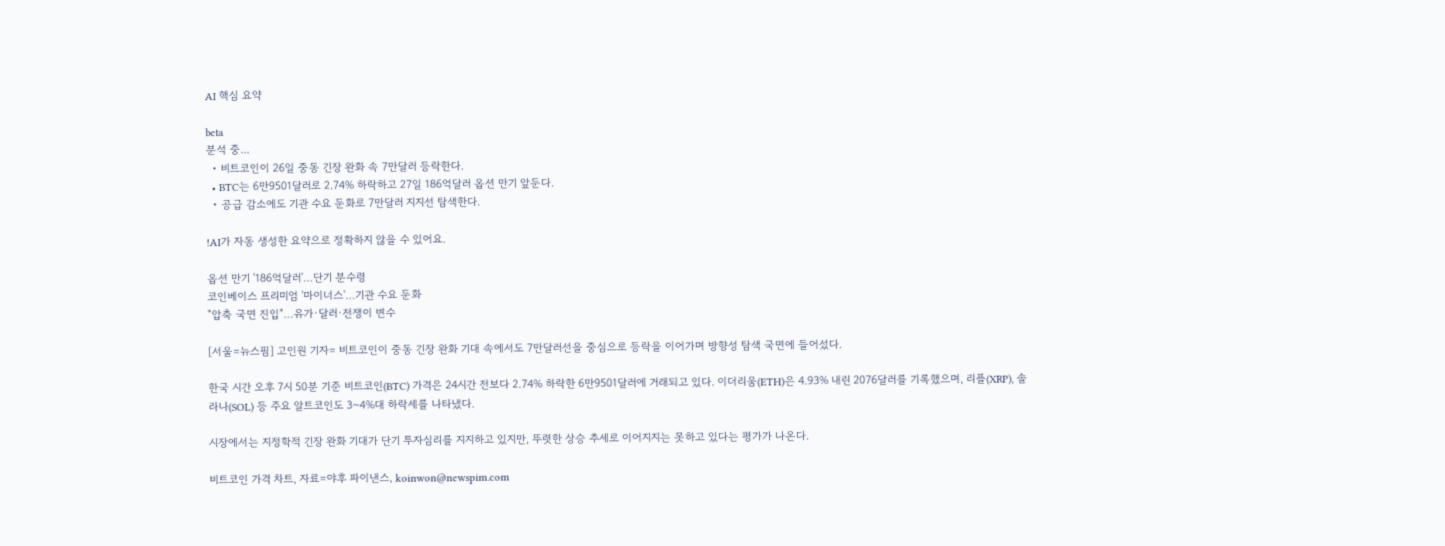AI 핵심 요약

beta
분석 중...
  • 비트코인이 26일 중동 긴장 완화 속 7만달러 등락한다.
  • BTC는 6만9501달러로 2.74% 하락하고 27일 186억달러 옵션 만기 앞둔다.
  • 공급 감소에도 기관 수요 둔화로 7만달러 지지선 탐색한다.

!AI가 자동 생성한 요약으로 정확하지 않을 수 있어요.

옵션 만기 '186억달러'…단기 분수령
코인베이스 프리미엄 '마이너스'…기관 수요 둔화
"압축 국면 진입"…유가·달러·전쟁이 변수

[서울=뉴스핌] 고인원 기자= 비트코인이 중동 긴장 완화 기대 속에서도 7만달러선을 중심으로 등락을 이어가며 방향성 탐색 국면에 들어섰다.

한국 시간 오후 7시 50분 기준 비트코인(BTC) 가격은 24시간 전보다 2.74% 하락한 6만9501달러에 거래되고 있다. 이더리움(ETH)은 4.93% 내린 2076달러를 기록했으며, 리플(XRP), 솔라나(SOL) 등 주요 알트코인도 3~4%대 하락세를 나타냈다.

시장에서는 지정학적 긴장 완화 기대가 단기 투자심리를 지지하고 있지만, 뚜렷한 상승 추세로 이어지지는 못하고 있다는 평가가 나온다.

비트코인 가격 차트, 자료=야후 파이낸스, koinwon@newspim.com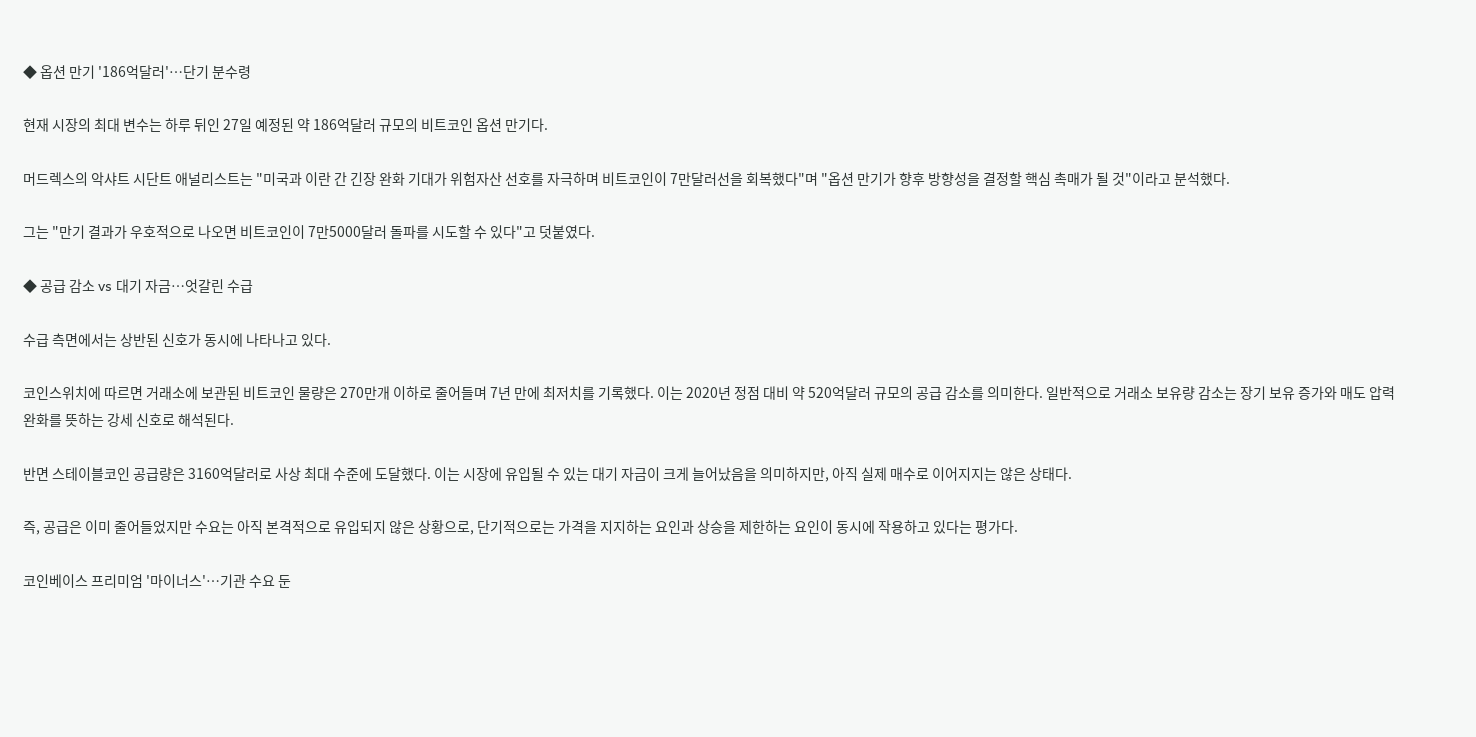◆ 옵션 만기 '186억달러'…단기 분수령

현재 시장의 최대 변수는 하루 뒤인 27일 예정된 약 186억달러 규모의 비트코인 옵션 만기다.

머드렉스의 악샤트 시단트 애널리스트는 "미국과 이란 간 긴장 완화 기대가 위험자산 선호를 자극하며 비트코인이 7만달러선을 회복했다"며 "옵션 만기가 향후 방향성을 결정할 핵심 촉매가 될 것"이라고 분석했다.

그는 "만기 결과가 우호적으로 나오면 비트코인이 7만5000달러 돌파를 시도할 수 있다"고 덧붙였다.

◆ 공급 감소 vs 대기 자금…엇갈린 수급

수급 측면에서는 상반된 신호가 동시에 나타나고 있다.

코인스위치에 따르면 거래소에 보관된 비트코인 물량은 270만개 이하로 줄어들며 7년 만에 최저치를 기록했다. 이는 2020년 정점 대비 약 520억달러 규모의 공급 감소를 의미한다. 일반적으로 거래소 보유량 감소는 장기 보유 증가와 매도 압력 완화를 뜻하는 강세 신호로 해석된다.

반면 스테이블코인 공급량은 3160억달러로 사상 최대 수준에 도달했다. 이는 시장에 유입될 수 있는 대기 자금이 크게 늘어났음을 의미하지만, 아직 실제 매수로 이어지지는 않은 상태다.

즉, 공급은 이미 줄어들었지만 수요는 아직 본격적으로 유입되지 않은 상황으로, 단기적으로는 가격을 지지하는 요인과 상승을 제한하는 요인이 동시에 작용하고 있다는 평가다.

코인베이스 프리미엄 '마이너스'…기관 수요 둔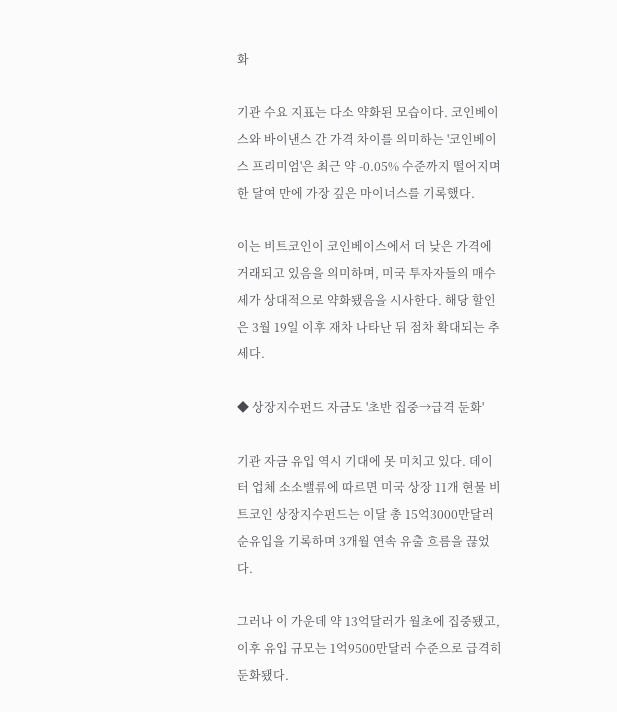화

기관 수요 지표는 다소 약화된 모습이다. 코인베이스와 바이낸스 간 가격 차이를 의미하는 '코인베이스 프리미엄'은 최근 약 -0.05% 수준까지 떨어지며 한 달여 만에 가장 깊은 마이너스를 기록했다.

이는 비트코인이 코인베이스에서 더 낮은 가격에 거래되고 있음을 의미하며, 미국 투자자들의 매수세가 상대적으로 약화됐음을 시사한다. 해당 할인은 3월 19일 이후 재차 나타난 뒤 점차 확대되는 추세다.

◆ 상장지수펀드 자금도 '초반 집중→급격 둔화'

기관 자금 유입 역시 기대에 못 미치고 있다. 데이터 업체 소소밸류에 따르면 미국 상장 11개 현물 비트코인 상장지수펀드는 이달 총 15억3000만달러 순유입을 기록하며 3개월 연속 유출 흐름을 끊었다.

그러나 이 가운데 약 13억달러가 월초에 집중됐고, 이후 유입 규모는 1억9500만달러 수준으로 급격히 둔화됐다.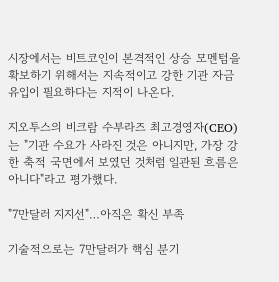시장에서는 비트코인이 본격적인 상승 모멘텀을 확보하기 위해서는 지속적이고 강한 기관 자금 유입이 필요하다는 지적이 나온다.

지오투스의 비크람 수부라즈 최고경영자(CEO)는 "기관 수요가 사라진 것은 아니지만, 가장 강한 축적 국면에서 보였던 것처럼 일관된 흐름은 아니다"라고 평가했다.

"7만달러 지지선"…아직은 확신 부족

기술적으로는 7만달러가 핵심 분기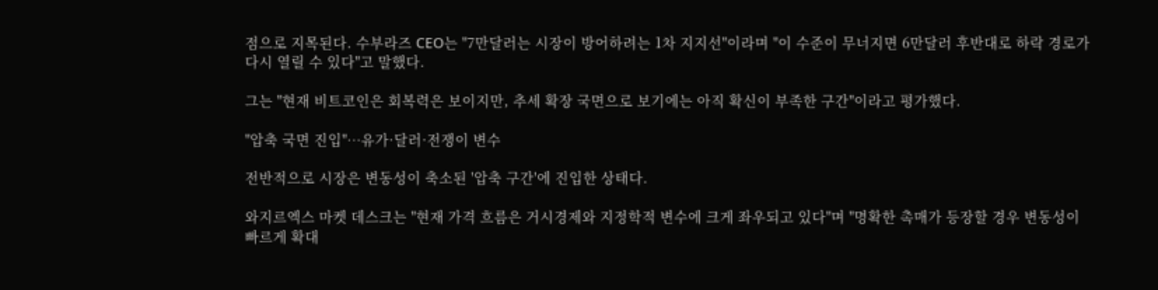점으로 지목된다. 수부라즈 CEO는 "7만달러는 시장이 방어하려는 1차 지지선"이라며 "이 수준이 무너지면 6만달러 후반대로 하락 경로가 다시 열릴 수 있다"고 말했다.

그는 "현재 비트코인은 회복력은 보이지만, 추세 확장 국면으로 보기에는 아직 확신이 부족한 구간"이라고 평가했다.

"압축 국면 진입"…유가·달러·전쟁이 변수

전반적으로 시장은 변동성이 축소된 '압축 구간'에 진입한 상태다.

와지르엑스 마켓 데스크는 "현재 가격 흐름은 거시경제와 지정학적 변수에 크게 좌우되고 있다"며 "명확한 촉매가 등장할 경우 변동성이 빠르게 확대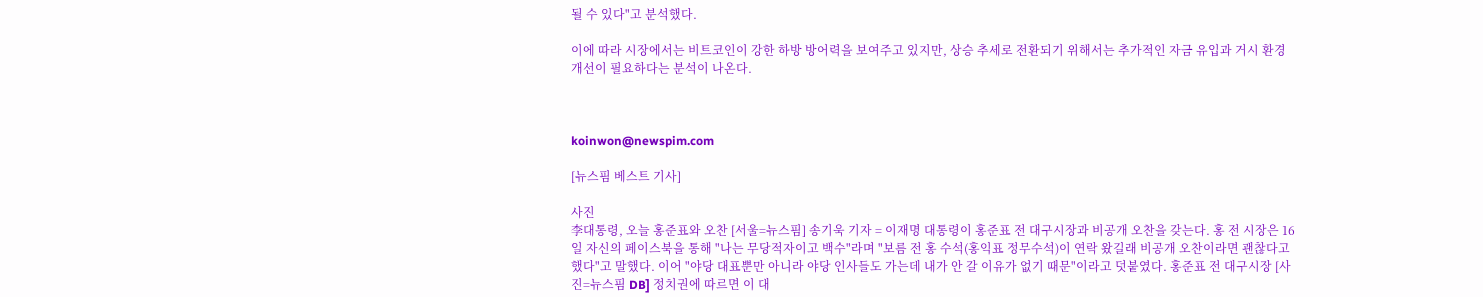될 수 있다"고 분석했다.

이에 따라 시장에서는 비트코인이 강한 하방 방어력을 보여주고 있지만, 상승 추세로 전환되기 위해서는 추가적인 자금 유입과 거시 환경 개선이 필요하다는 분석이 나온다.



koinwon@newspim.com

[뉴스핌 베스트 기사]

사진
李대통령, 오늘 홍준표와 오찬 [서울=뉴스핌] 송기욱 기자 = 이재명 대통령이 홍준표 전 대구시장과 비공개 오찬을 갖는다. 홍 전 시장은 16일 자신의 페이스북을 통해 "나는 무당적자이고 백수"라며 "보름 전 홍 수석(홍익표 정무수석)이 연락 왔길래 비공개 오찬이라면 괜찮다고 했다"고 말했다. 이어 "야당 대표뿐만 아니라 야당 인사들도 가는데 내가 안 갈 이유가 없기 때문"이라고 덧붙였다. 홍준표 전 대구시장 [사진=뉴스핌 DB] 정치권에 따르면 이 대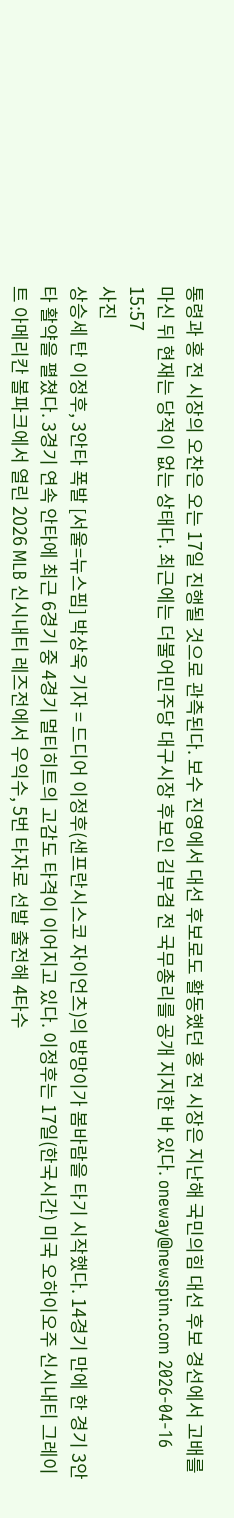통령과 홍 전 시장의 오찬은 오는 17일 진행될 것으로 관측된다. 보수 진영에서 대선 후보로도 활동했던 홍 전 시장은 지난해 국민의힘 대선 후보 경선에서 고배를 마신 뒤 현재는 당적이 없는 상태다. 최근에는 더불어민주당 대구시장 후보인 김부겸 전 국무총리를 공개 지지한 바 있다. oneway@newspim.com 2026-04-16 15:57
사진
상승세 탄 이정후, 3안타 폭발 [서울=뉴스핌] 박상욱 기자 = 드디어 이정후(샌프란시스코 자이언츠)의 방망이가 봄바람을 타기 시작했다. 14경기 만에 한 경기 3안타 활약을 펼쳤다. 3경기 연속 안타에 최근 6경기 중 4경기 멀티히트의 고감도 타격이 이어지고 있다. 이정후는 17일(한국시간) 미국 오하이오주 신시내티 그레이트 아메리칸 볼파크에서 열린 2026 MLB 신시내티 레즈전에서 우익수, 5번 타자로 선발 출전해 4타수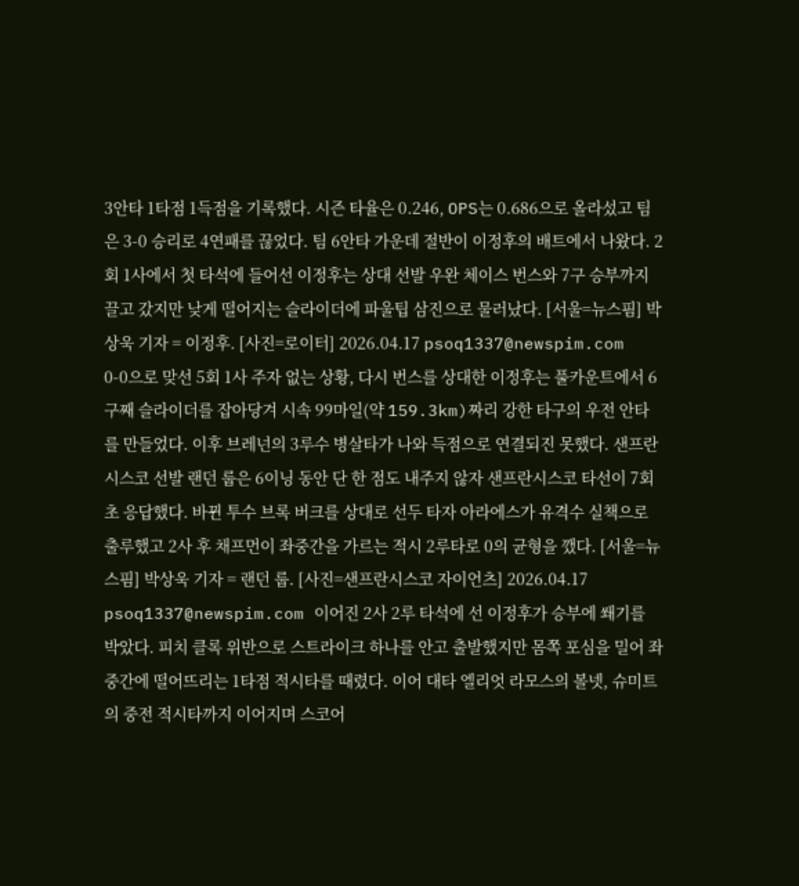3안타 1타점 1득점을 기록했다. 시즌 타율은 0.246, OPS는 0.686으로 올라섰고 팀은 3-0 승리로 4연패를 끊었다. 팀 6안타 가운데 절반이 이정후의 배트에서 나왔다. 2회 1사에서 첫 타석에 들어선 이정후는 상대 선발 우완 체이스 번스와 7구 승부까지 끌고 갔지만 낮게 떨어지는 슬라이더에 파울팁 삼진으로 물러났다. [서울=뉴스핌] 박상욱 기자 = 이정후. [사진=로이터] 2026.04.17 psoq1337@newspim.com 0-0으로 맞선 5회 1사 주자 없는 상황, 다시 번스를 상대한 이정후는 풀카운트에서 6구째 슬라이더를 잡아당겨 시속 99마일(약 159.3km)짜리 강한 타구의 우전 안타를 만들었다. 이후 브레넌의 3루수 병살타가 나와 득점으로 연결되진 못했다. 샌프란시스코 선발 랜던 룹은 6이닝 동안 단 한 점도 내주지 않자 샌프란시스코 타선이 7회초 응답했다. 바뀐 투수 브록 버크를 상대로 선두 타자 아라에스가 유격수 실책으로 출루했고 2사 후 채프먼이 좌중간을 가르는 적시 2루타로 0의 균형을 깼다. [서울=뉴스핌] 박상욱 기자 = 랜던 룹. [사진=샌프란시스코 자이언츠] 2026.04.17 psoq1337@newspim.com 이어진 2사 2루 타석에 선 이정후가 승부에 쐐기를 박았다. 피치 클록 위반으로 스트라이크 하나를 안고 출발했지만 몸쪽 포심을 밀어 좌중간에 떨어뜨리는 1타점 적시타를 때렸다. 이어 대타 엘리엇 라모스의 볼넷, 슈미트의 중전 적시타까지 이어지며 스코어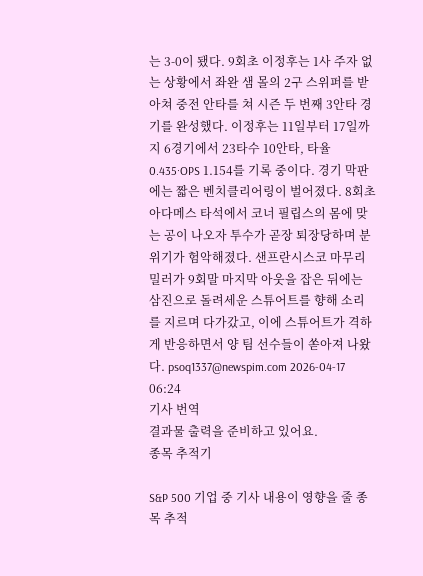는 3-0이 됐다. 9회초 이정후는 1사 주자 없는 상황에서 좌완 샘 몰의 2구 스위퍼를 받아쳐 중전 안타를 쳐 시즌 두 번째 3안타 경기를 완성했다. 이정후는 11일부터 17일까지 6경기에서 23타수 10안타, 타율 0.435·OPS 1.154를 기록 중이다. 경기 막판에는 짧은 벤치클리어링이 벌어졌다. 8회초 아다메스 타석에서 코너 필립스의 몸에 맞는 공이 나오자 투수가 곧장 퇴장당하며 분위기가 험악해졌다. 샌프란시스코 마무리 밀러가 9회말 마지막 아웃을 잡은 뒤에는 삼진으로 돌려세운 스튜어트를 향해 소리를 지르며 다가갔고, 이에 스튜어트가 격하게 반응하면서 양 팀 선수들이 쏟아져 나왔다. psoq1337@newspim.com 2026-04-17 06:24
기사 번역
결과물 출력을 준비하고 있어요.
종목 추적기

S&P 500 기업 중 기사 내용이 영향을 줄 종목 추적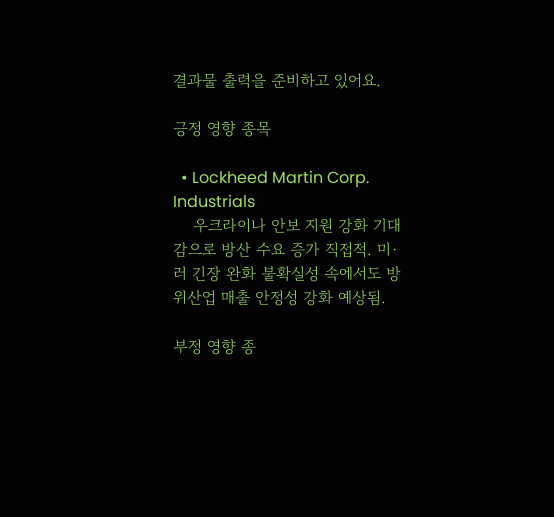결과물 출력을 준비하고 있어요.

긍정 영향 종목

  • Lockheed Martin Corp. Industrials
    우크라이나 안보 지원 강화 기대감으로 방산 수요 증가 직접적. 미·러 긴장 완화 불확실성 속에서도 방위산업 매출 안정성 강화 예상됨.

부정 영향 종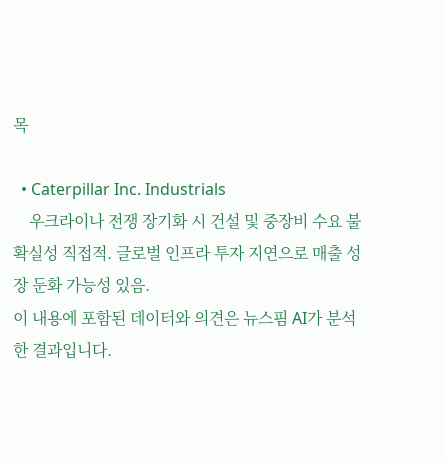목

  • Caterpillar Inc. Industrials
    우크라이나 전쟁 장기화 시 건설 및 중장비 수요 불확실성 직접적. 글로벌 인프라 투자 지연으로 매출 성장 둔화 가능성 있음.
이 내용에 포함된 데이터와 의견은 뉴스핌 AI가 분석한 결과입니다.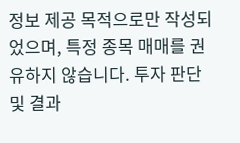정보 제공 목적으로만 작성되었으며, 특정 종목 매매를 권유하지 않습니다. 투자 판단 및 결과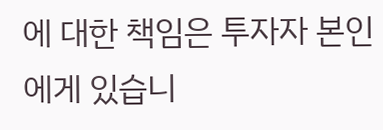에 대한 책임은 투자자 본인에게 있습니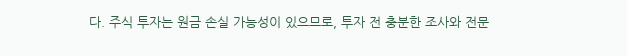다. 주식 투자는 원금 손실 가능성이 있으므로, 투자 전 충분한 조사와 전문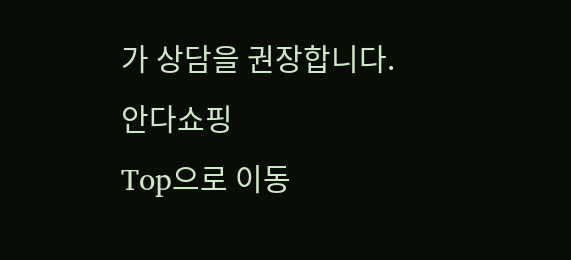가 상담을 권장합니다.
안다쇼핑
Top으로 이동